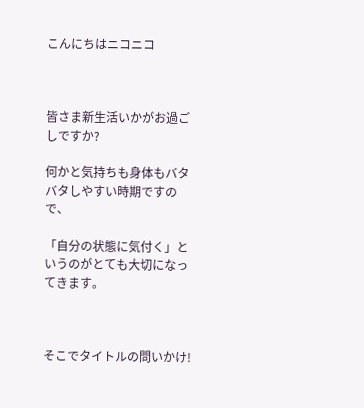こんにちはニコニコ



皆さま新生活いかがお過ごしですか?

何かと気持ちも身体もバタバタしやすい時期ですので、

「自分の状態に気付く」というのがとても大切になってきます。



そこでタイトルの問いかけ!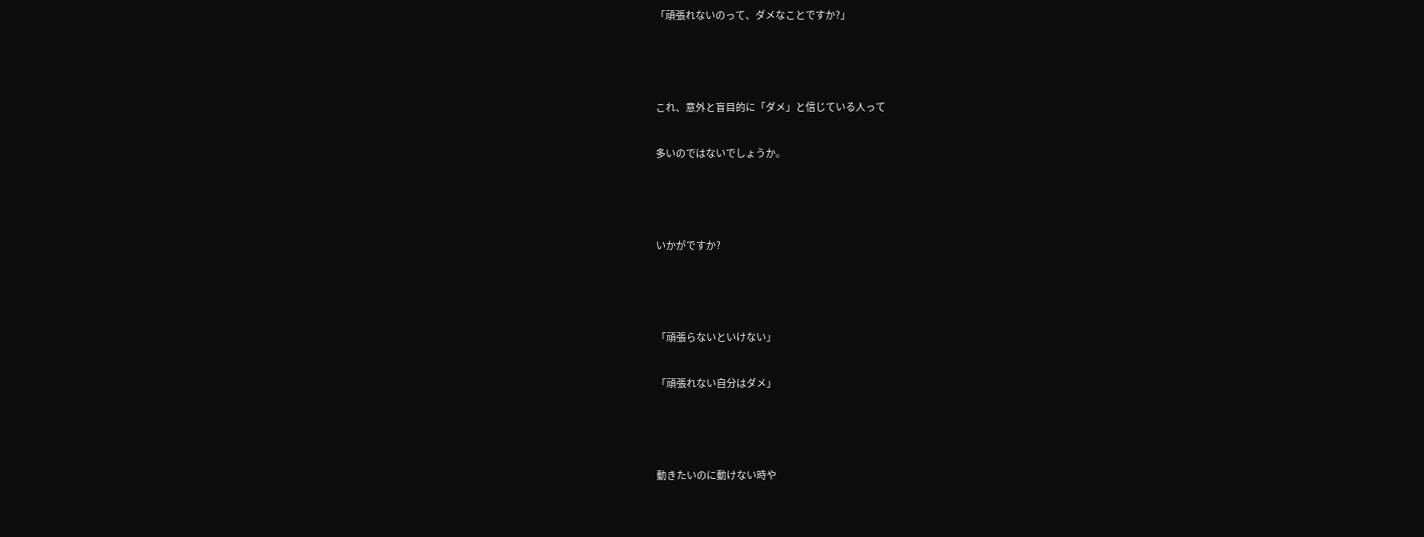「頑張れないのって、ダメなことですか?」



これ、意外と盲目的に「ダメ」と信じている人って

多いのではないでしょうか。



いかがですか?



「頑張らないといけない」

「頑張れない自分はダメ」



動きたいのに動けない時や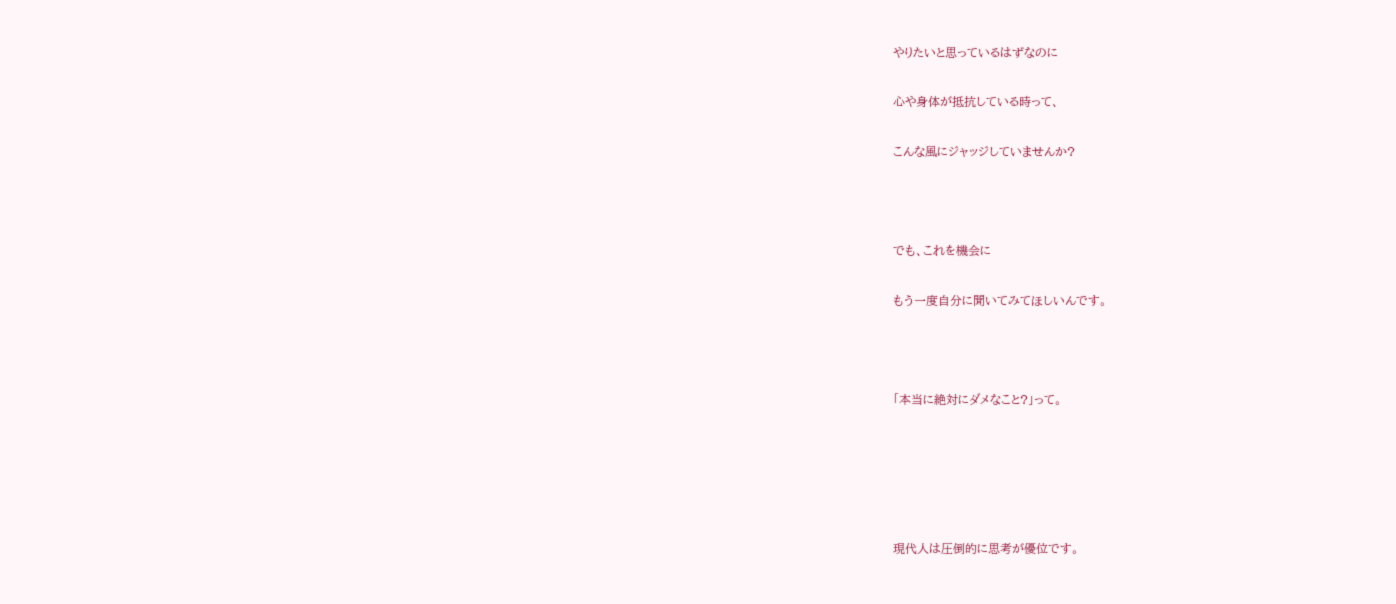やりたいと思っているはずなのに

心や身体が抵抗している時って、

こんな風にジャッジしていませんか?



でも、これを機会に

もう一度自分に聞いてみてほしいんです。



「本当に絶対にダメなこと?」って。





現代人は圧倒的に思考が優位です。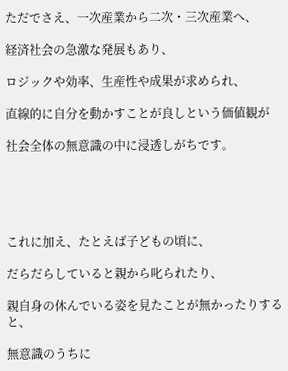ただでさえ、一次産業から二次・三次産業へ、

経済社会の急激な発展もあり、

ロジックや効率、生産性や成果が求められ、

直線的に自分を動かすことが良しという価値観が

社会全体の無意識の中に浸透しがちです。





これに加え、たとえば子どもの頃に、

だらだらしていると親から叱られたり、

親自身の休んでいる姿を見たことが無かったりすると、

無意識のうちに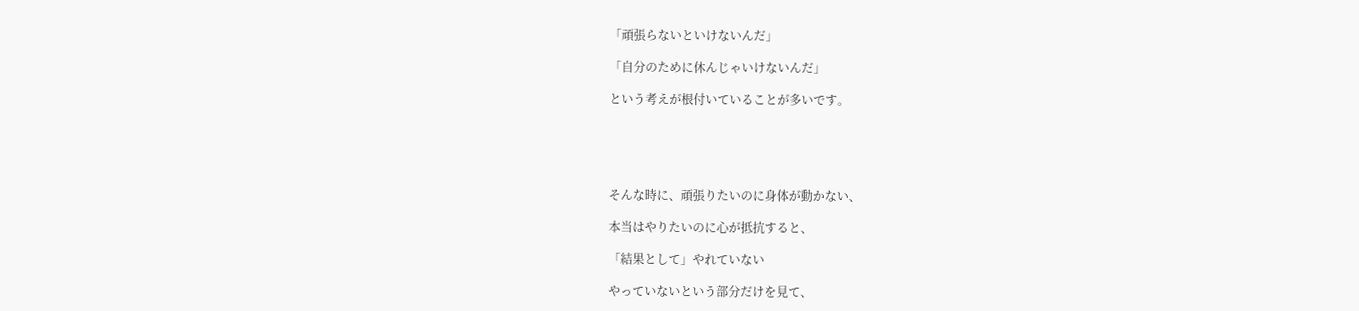「頑張らないといけないんだ」

「自分のために休んじゃいけないんだ」

という考えが根付いていることが多いです。





そんな時に、頑張りたいのに身体が動かない、

本当はやりたいのに心が抵抗すると、

「結果として」やれていない

やっていないという部分だけを見て、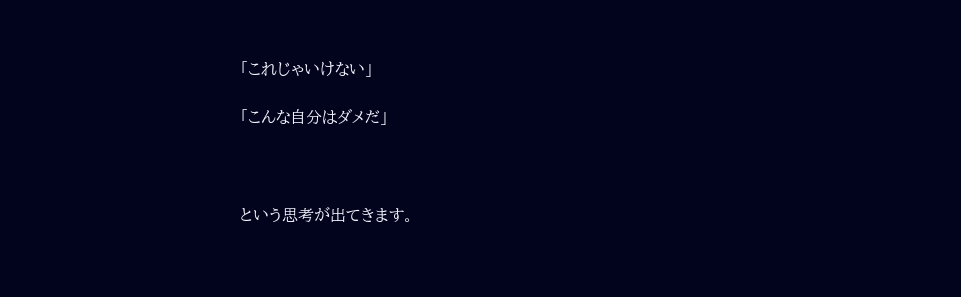「これじゃいけない」

「こんな自分はダメだ」



という思考が出てきます。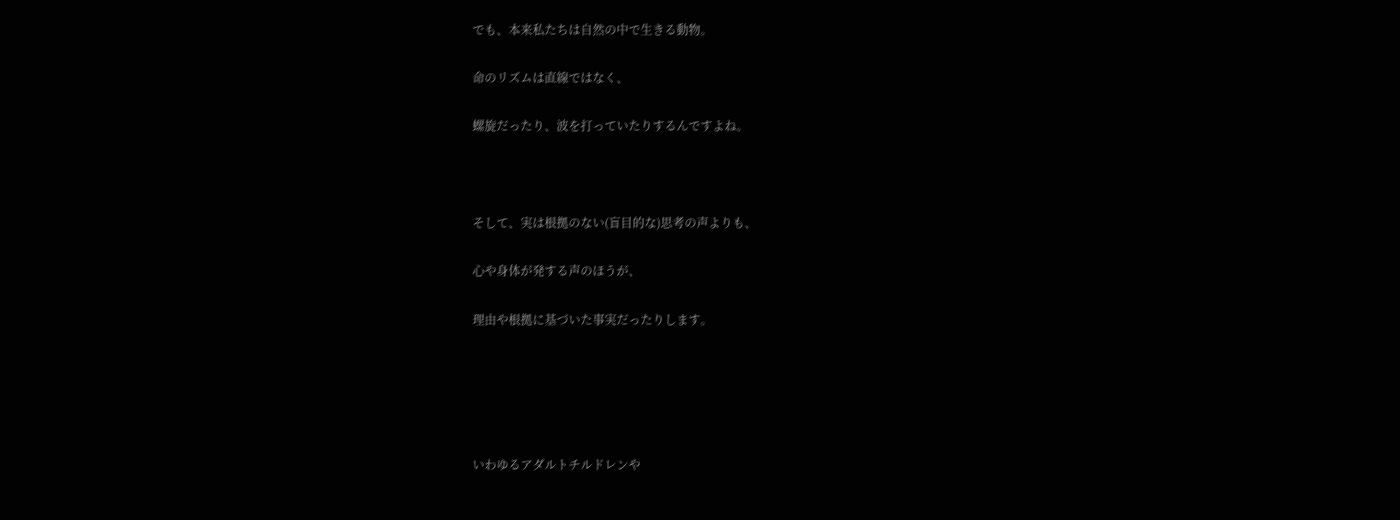でも、本来私たちは自然の中で生きる動物。

命のリズムは直線ではなく、

螺旋だったり、波を打っていたりするんですよね。



そして、実は根拠のない(盲目的な)思考の声よりも、

心や身体が発する声のほうが、

理由や根拠に基づいた事実だったりします。





いわゆるアダルトチルドレンや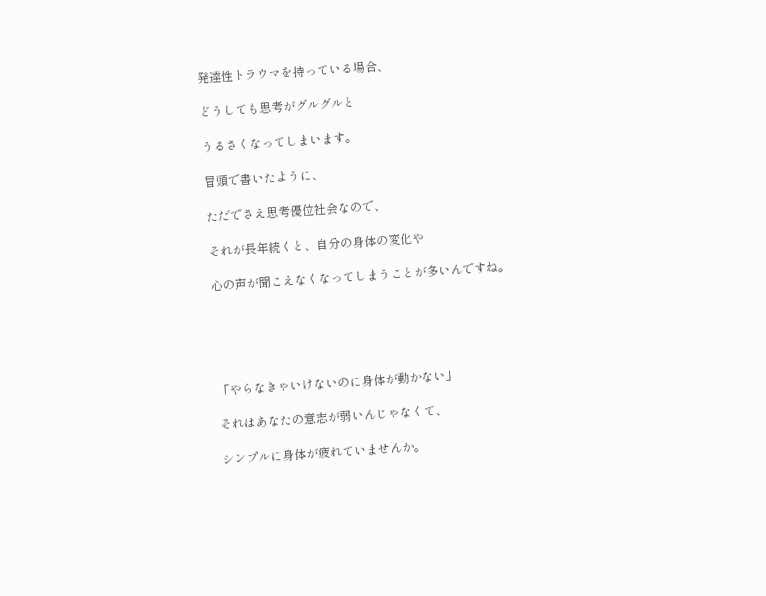発達性トラウマを持っている場合、

どうしても思考がグルグルと

うるさくなってしまいます。

冒頭で書いたように、

ただでさえ思考優位社会なので、

それが長年続くと、自分の身体の変化や

心の声が聞こえなくなってしまうことが多いんですね。





「やらなきゃいけないのに身体が動かない」

それはあなたの意志が弱いんじゃなくて、

シンプルに身体が疲れていませんか。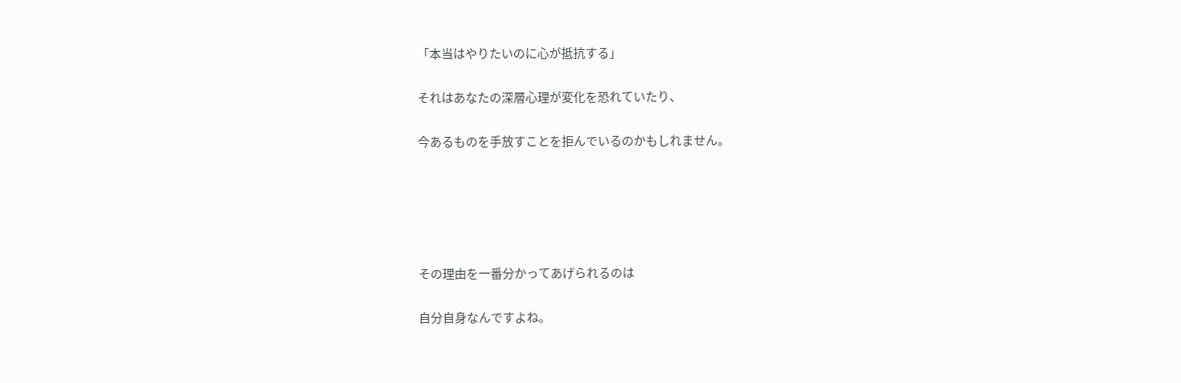「本当はやりたいのに心が抵抗する」

それはあなたの深層心理が変化を恐れていたり、

今あるものを手放すことを拒んでいるのかもしれません。





その理由を一番分かってあげられるのは

自分自身なんですよね。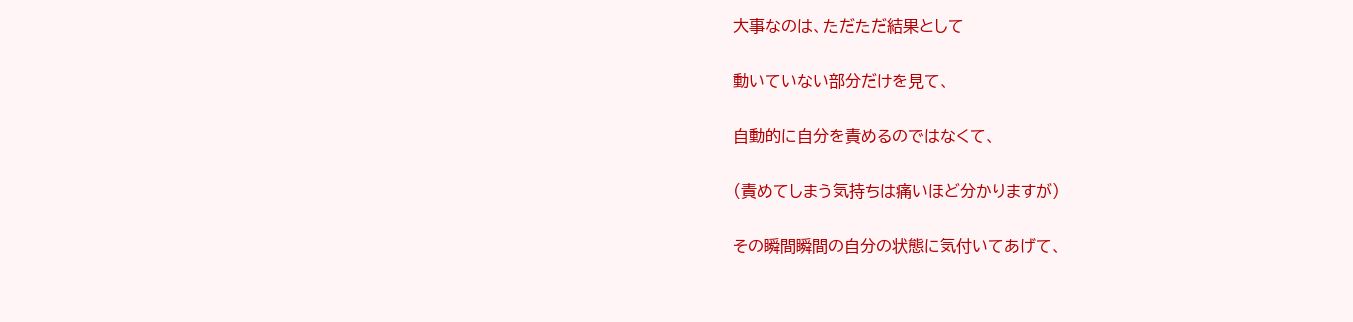大事なのは、ただただ結果として

動いていない部分だけを見て、

自動的に自分を責めるのではなくて、

(責めてしまう気持ちは痛いほど分かりますが)

その瞬間瞬間の自分の状態に気付いてあげて、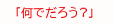「何でだろう?」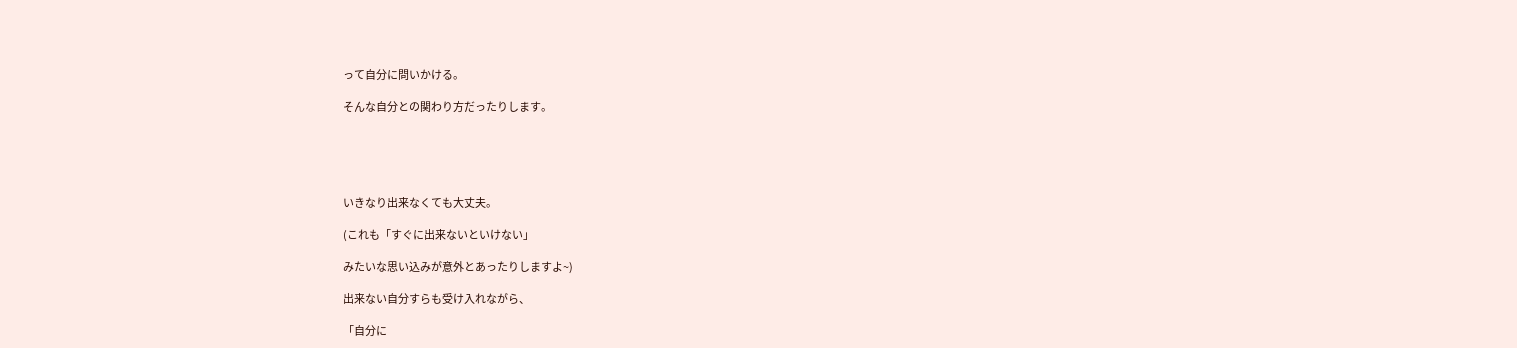って自分に問いかける。

そんな自分との関わり方だったりします。





いきなり出来なくても大丈夫。

(これも「すぐに出来ないといけない」

みたいな思い込みが意外とあったりしますよ~)

出来ない自分すらも受け入れながら、

「自分に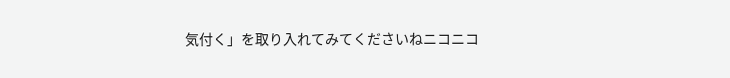気付く」を取り入れてみてくださいねニコニコ